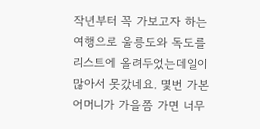작년부터 꼭 가보고자 하는 여행으로 울릉도와 독도를 리스트에 올려두었는데일이 많아서 못갔네요. 몇번 가본 어머니가 가을쯤 가면 너무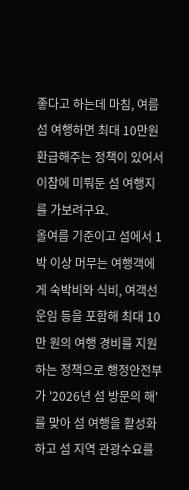좋다고 하는데 마침, 여름 섬 여행하면 최대 10만원 환급해주는 정책이 있어서 이참에 미뤄둔 섬 여행지를 가보려구요.
올여름 기준이고 섬에서 1박 이상 머무는 여행객에게 숙박비와 식비, 여객선 운임 등을 포함해 최대 10만 원의 여행 경비를 지원하는 정책으로 행정안전부가 '2026년 섬 방문의 해'를 맞아 섬 여행을 활성화하고 섬 지역 관광수요를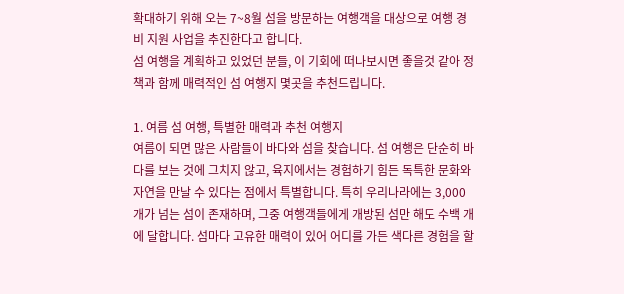확대하기 위해 오는 7~8월 섬을 방문하는 여행객을 대상으로 여행 경비 지원 사업을 추진한다고 합니다.
섬 여행을 계획하고 있었던 분들, 이 기회에 떠나보시면 좋을것 같아 정책과 함께 매력적인 섬 여행지 몇곳을 추천드립니다.

1. 여름 섬 여행, 특별한 매력과 추천 여행지
여름이 되면 많은 사람들이 바다와 섬을 찾습니다. 섬 여행은 단순히 바다를 보는 것에 그치지 않고, 육지에서는 경험하기 힘든 독특한 문화와 자연을 만날 수 있다는 점에서 특별합니다. 특히 우리나라에는 3,000개가 넘는 섬이 존재하며, 그중 여행객들에게 개방된 섬만 해도 수백 개에 달합니다. 섬마다 고유한 매력이 있어 어디를 가든 색다른 경험을 할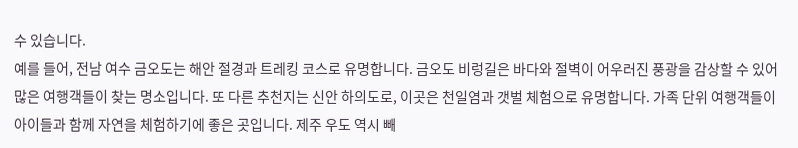수 있습니다.
예를 들어, 전남 여수 금오도는 해안 절경과 트레킹 코스로 유명합니다. 금오도 비렁길은 바다와 절벽이 어우러진 풍광을 감상할 수 있어 많은 여행객들이 찾는 명소입니다. 또 다른 추천지는 신안 하의도로, 이곳은 천일염과 갯벌 체험으로 유명합니다. 가족 단위 여행객들이 아이들과 함께 자연을 체험하기에 좋은 곳입니다. 제주 우도 역시 빼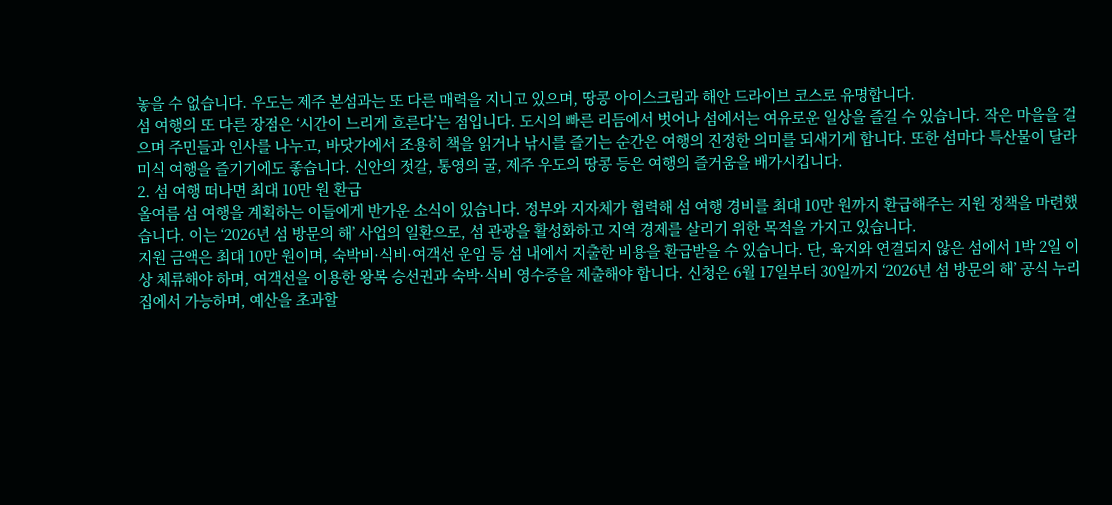놓을 수 없습니다. 우도는 제주 본섬과는 또 다른 매력을 지니고 있으며, 땅콩 아이스크림과 해안 드라이브 코스로 유명합니다.
섬 여행의 또 다른 장점은 ‘시간이 느리게 흐른다’는 점입니다. 도시의 빠른 리듬에서 벗어나 섬에서는 여유로운 일상을 즐길 수 있습니다. 작은 마을을 걸으며 주민들과 인사를 나누고, 바닷가에서 조용히 책을 읽거나 낚시를 즐기는 순간은 여행의 진정한 의미를 되새기게 합니다. 또한 섬마다 특산물이 달라 미식 여행을 즐기기에도 좋습니다. 신안의 젓갈, 통영의 굴, 제주 우도의 땅콩 등은 여행의 즐거움을 배가시킵니다.
2. 섬 여행 떠나면 최대 10만 원 환급
올여름 섬 여행을 계획하는 이들에게 반가운 소식이 있습니다. 정부와 지자체가 협력해 섬 여행 경비를 최대 10만 원까지 환급해주는 지원 정책을 마련했습니다. 이는 ‘2026년 섬 방문의 해’ 사업의 일환으로, 섬 관광을 활성화하고 지역 경제를 살리기 위한 목적을 가지고 있습니다.
지원 금액은 최대 10만 원이며, 숙박비·식비·여객선 운임 등 섬 내에서 지출한 비용을 환급받을 수 있습니다. 단, 육지와 연결되지 않은 섬에서 1박 2일 이상 체류해야 하며, 여객선을 이용한 왕복 승선권과 숙박·식비 영수증을 제출해야 합니다. 신청은 6월 17일부터 30일까지 ‘2026년 섬 방문의 해’ 공식 누리집에서 가능하며, 예산을 초과할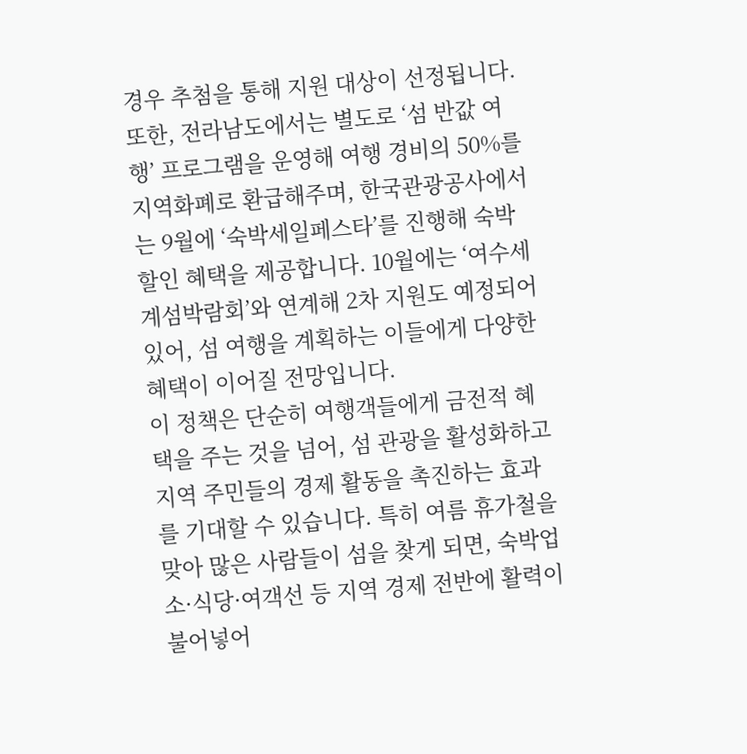경우 추첨을 통해 지원 대상이 선정됩니다.
또한, 전라남도에서는 별도로 ‘섬 반값 여행’ 프로그램을 운영해 여행 경비의 50%를 지역화폐로 환급해주며, 한국관광공사에서는 9월에 ‘숙박세일페스타’를 진행해 숙박 할인 혜택을 제공합니다. 10월에는 ‘여수세계섬박람회’와 연계해 2차 지원도 예정되어 있어, 섬 여행을 계획하는 이들에게 다양한 혜택이 이어질 전망입니다.
이 정책은 단순히 여행객들에게 금전적 혜택을 주는 것을 넘어, 섬 관광을 활성화하고 지역 주민들의 경제 활동을 촉진하는 효과를 기대할 수 있습니다. 특히 여름 휴가철을 맞아 많은 사람들이 섬을 찾게 되면, 숙박업소·식당·여객선 등 지역 경제 전반에 활력이 불어넣어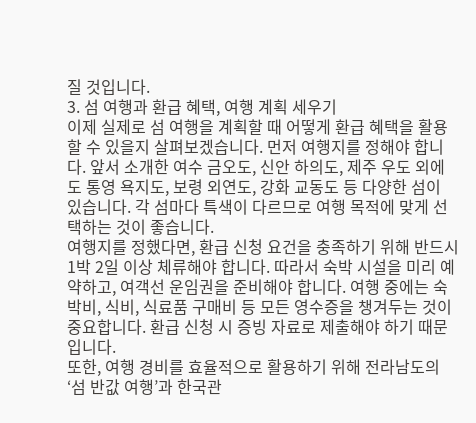질 것입니다.
3. 섬 여행과 환급 혜택, 여행 계획 세우기
이제 실제로 섬 여행을 계획할 때 어떻게 환급 혜택을 활용할 수 있을지 살펴보겠습니다. 먼저 여행지를 정해야 합니다. 앞서 소개한 여수 금오도, 신안 하의도, 제주 우도 외에도 통영 욕지도, 보령 외연도, 강화 교동도 등 다양한 섬이 있습니다. 각 섬마다 특색이 다르므로 여행 목적에 맞게 선택하는 것이 좋습니다.
여행지를 정했다면, 환급 신청 요건을 충족하기 위해 반드시 1박 2일 이상 체류해야 합니다. 따라서 숙박 시설을 미리 예약하고, 여객선 운임권을 준비해야 합니다. 여행 중에는 숙박비, 식비, 식료품 구매비 등 모든 영수증을 챙겨두는 것이 중요합니다. 환급 신청 시 증빙 자료로 제출해야 하기 때문입니다.
또한, 여행 경비를 효율적으로 활용하기 위해 전라남도의 ‘섬 반값 여행’과 한국관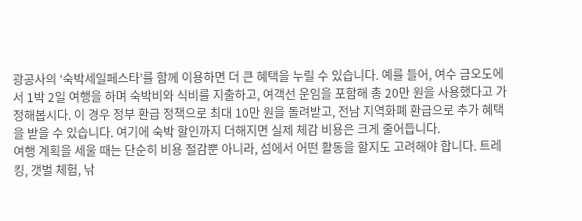광공사의 ‘숙박세일페스타’를 함께 이용하면 더 큰 혜택을 누릴 수 있습니다. 예를 들어, 여수 금오도에서 1박 2일 여행을 하며 숙박비와 식비를 지출하고, 여객선 운임을 포함해 총 20만 원을 사용했다고 가정해봅시다. 이 경우 정부 환급 정책으로 최대 10만 원을 돌려받고, 전남 지역화폐 환급으로 추가 혜택을 받을 수 있습니다. 여기에 숙박 할인까지 더해지면 실제 체감 비용은 크게 줄어듭니다.
여행 계획을 세울 때는 단순히 비용 절감뿐 아니라, 섬에서 어떤 활동을 할지도 고려해야 합니다. 트레킹, 갯벌 체험, 낚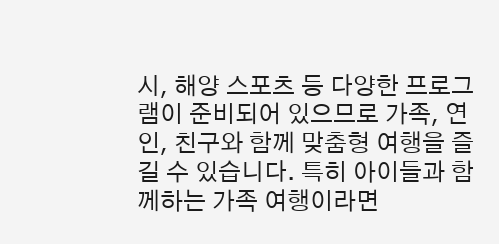시, 해양 스포츠 등 다양한 프로그램이 준비되어 있으므로 가족, 연인, 친구와 함께 맞춤형 여행을 즐길 수 있습니다. 특히 아이들과 함께하는 가족 여행이라면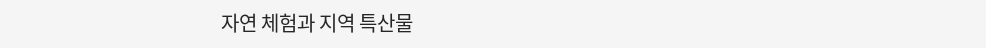자연 체험과 지역 특산물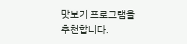맛보기 프로그램을 추천합니다.